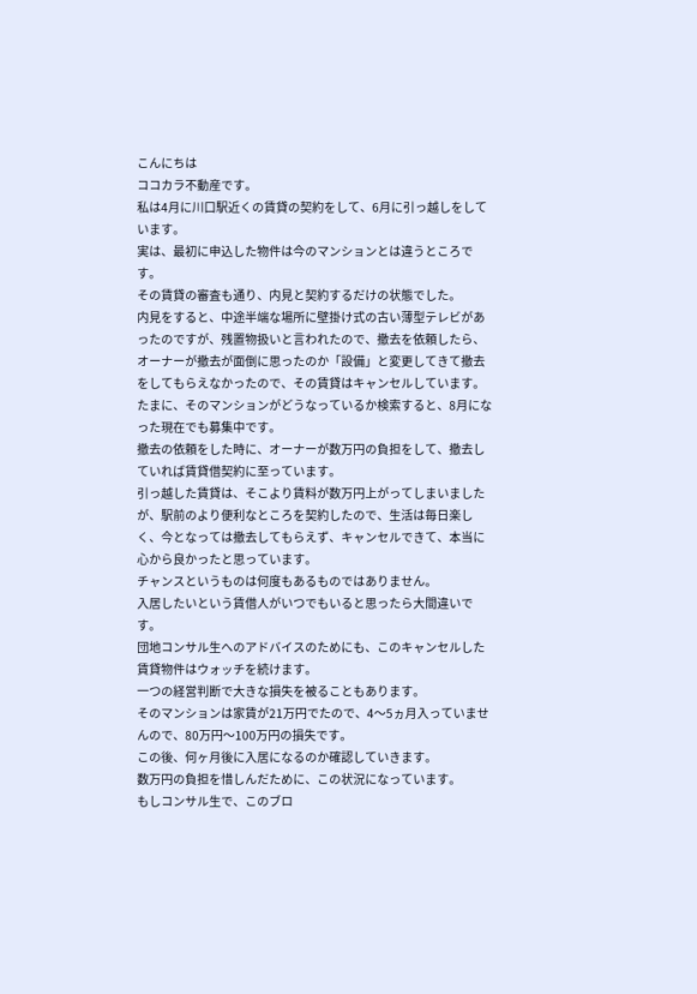こんにちは
ココカラ不動産です。
私は4月に川口駅近くの賃貸の契約をして、6月に引っ越しをしています。
実は、最初に申込した物件は今のマンションとは違うところです。
その賃貸の審査も通り、内見と契約するだけの状態でした。
内見をすると、中途半端な場所に壁掛け式の古い薄型テレビがあったのですが、残置物扱いと言われたので、撤去を依頼したら、オーナーが撤去が面倒に思ったのか「設備」と変更してきて撤去をしてもらえなかったので、その賃貸はキャンセルしています。
たまに、そのマンションがどうなっているか検索すると、8月になった現在でも募集中です。
撤去の依頼をした時に、オーナーが数万円の負担をして、撤去していれば賃貸借契約に至っています。
引っ越した賃貸は、そこより賃料が数万円上がってしまいましたが、駅前のより便利なところを契約したので、生活は毎日楽しく、今となっては撤去してもらえず、キャンセルできて、本当に心から良かったと思っています。
チャンスというものは何度もあるものではありません。
入居したいという賃借人がいつでもいると思ったら大間違いです。
団地コンサル生へのアドバイスのためにも、このキャンセルした賃貸物件はウォッチを続けます。
一つの経営判断で大きな損失を被ることもあります。
そのマンションは家賃が21万円でたので、4〜5ヵ月入っていませんので、80万円〜100万円の損失です。
この後、何ヶ月後に入居になるのか確認していきます。
数万円の負担を惜しんだために、この状況になっています。
もしコンサル生で、このブロ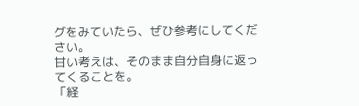グをみていたら、ぜひ参考にしてください。
甘い考えは、そのまま自分自身に返ってくることを。
「経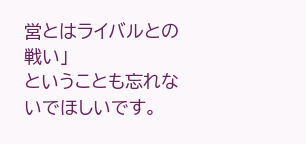営とはライバルとの戦い」
ということも忘れないでほしいです。